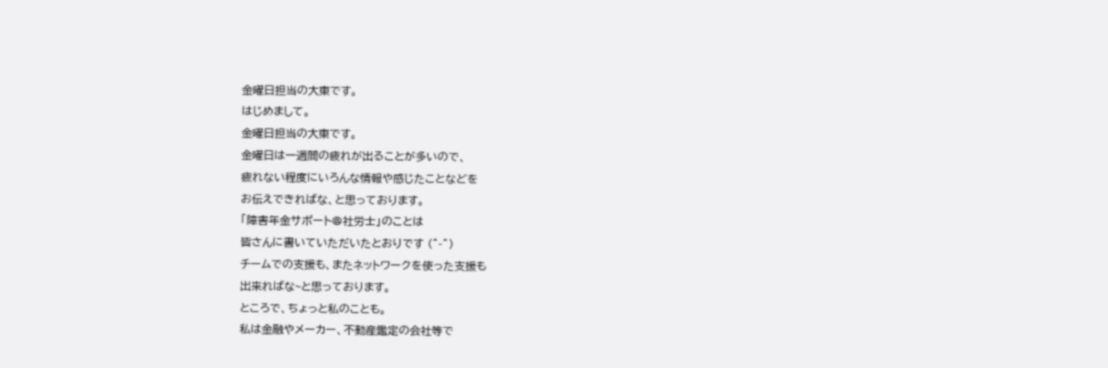金曜日担当の大東です。
はじめまして。
金曜日担当の大東です。
金曜日は一週間の疲れが出ることが多いので、
疲れない程度にいろんな情報や感じたことなどを
お伝えできればな、と思っております。
「障害年金サポート@社労士」のことは
皆さんに書いていただいたとおりです (^-^)
チームでの支援も、またネットワークを使った支援も
出来ればな~と思っております。
ところで、ちょっと私のことも。
私は金融やメーカー、不動産鑑定の会社等で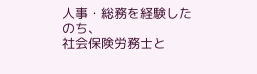人事・総務を経験したのち、
社会保険労務士と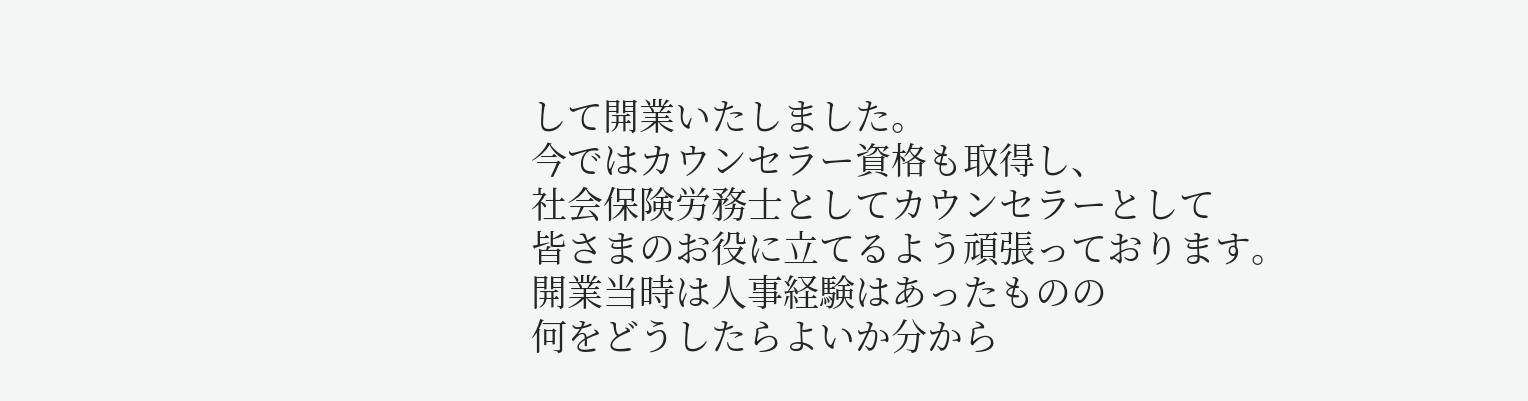して開業いたしました。
今ではカウンセラー資格も取得し、
社会保険労務士としてカウンセラーとして
皆さまのお役に立てるよう頑張っております。
開業当時は人事経験はあったものの
何をどうしたらよいか分から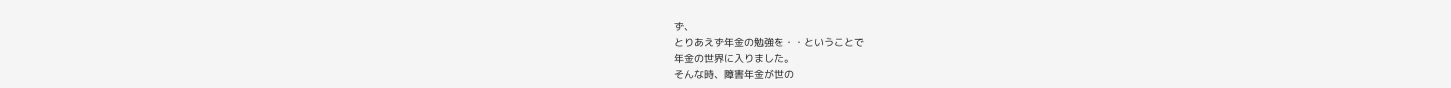ず、
とりあえず年金の勉強を・・ということで
年金の世界に入りました。
そんな時、障害年金が世の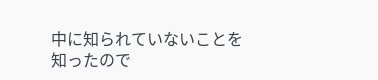中に知られていないことを
知ったので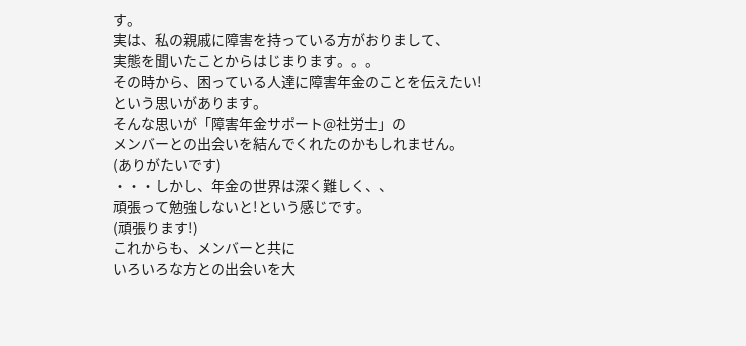す。
実は、私の親戚に障害を持っている方がおりまして、
実態を聞いたことからはじまります。。。
その時から、困っている人達に障害年金のことを伝えたい!
という思いがあります。
そんな思いが「障害年金サポート@社労士」の
メンバーとの出会いを結んでくれたのかもしれません。
(ありがたいです)
・・・しかし、年金の世界は深く難しく、、
頑張って勉強しないと!という感じです。
(頑張ります!)
これからも、メンバーと共に
いろいろな方との出会いを大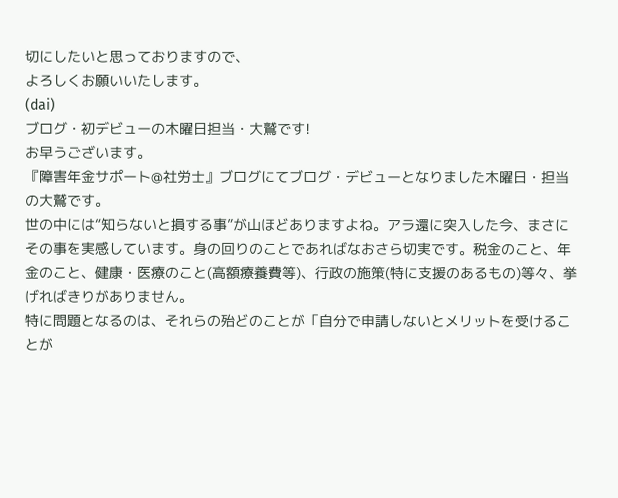切にしたいと思っておりますので、
よろしくお願いいたします。
(dai)
ブログ・初デビューの木曜日担当・大鷲です!
お早うございます。
『障害年金サポート@社労士』ブログにてブログ・デビューとなりました木曜日・担当の大鷲です。
世の中には“知らないと損する事”が山ほどありますよね。アラ還に突入した今、まさにその事を実感しています。身の回りのことであればなおさら切実です。税金のこと、年金のこと、健康・医療のこと(高額療養費等)、行政の施策(特に支援のあるもの)等々、挙げればきりがありません。
特に問題となるのは、それらの殆どのことが「自分で申請しないとメリットを受けることが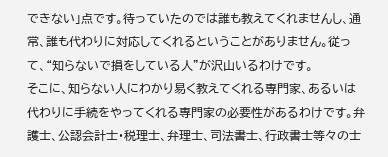できない」点です。待っていたのでは誰も教えてくれませんし、通常、誰も代わりに対応してくれるということがありません。従って、“知らないで損をしている人”が沢山いるわけです。
そこに、知らない人にわかり易く教えてくれる専門家、あるいは代わりに手続をやってくれる専門家の必要性があるわけです。弁護士、公認会計士・税理士、弁理士、司法書士、行政書士等々の士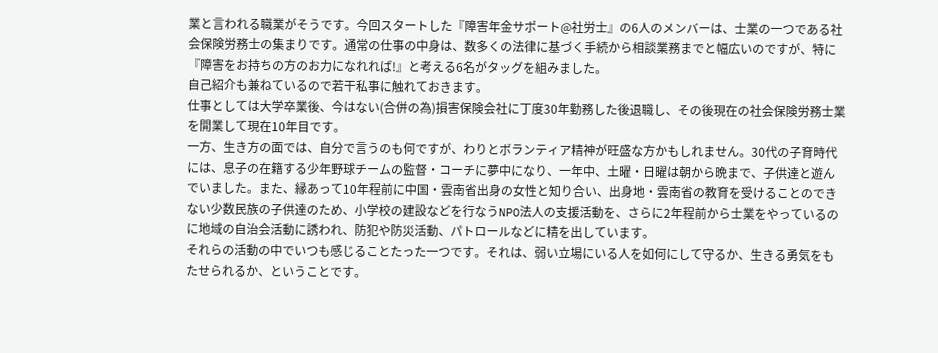業と言われる職業がそうです。今回スタートした『障害年金サポート@社労士』の6人のメンバーは、士業の一つである社会保険労務士の集まりです。通常の仕事の中身は、数多くの法律に基づく手続から相談業務までと幅広いのですが、特に『障害をお持ちの方のお力になれれば!』と考える6名がタッグを組みました。
自己紹介も兼ねているので若干私事に触れておきます。
仕事としては大学卒業後、今はない(合併の為)損害保険会社に丁度30年勤務した後退職し、その後現在の社会保険労務士業を開業して現在10年目です。
一方、生き方の面では、自分で言うのも何ですが、わりとボランティア精神が旺盛な方かもしれません。30代の子育時代には、息子の在籍する少年野球チームの監督・コーチに夢中になり、一年中、土曜・日曜は朝から晩まで、子供達と遊んでいました。また、縁あって10年程前に中国・雲南省出身の女性と知り合い、出身地・雲南省の教育を受けることのできない少数民族の子供達のため、小学校の建設などを行なうNPO法人の支援活動を、さらに2年程前から士業をやっているのに地域の自治会活動に誘われ、防犯や防災活動、パトロールなどに精を出しています。
それらの活動の中でいつも感じることたった一つです。それは、弱い立場にいる人を如何にして守るか、生きる勇気をもたせられるか、ということです。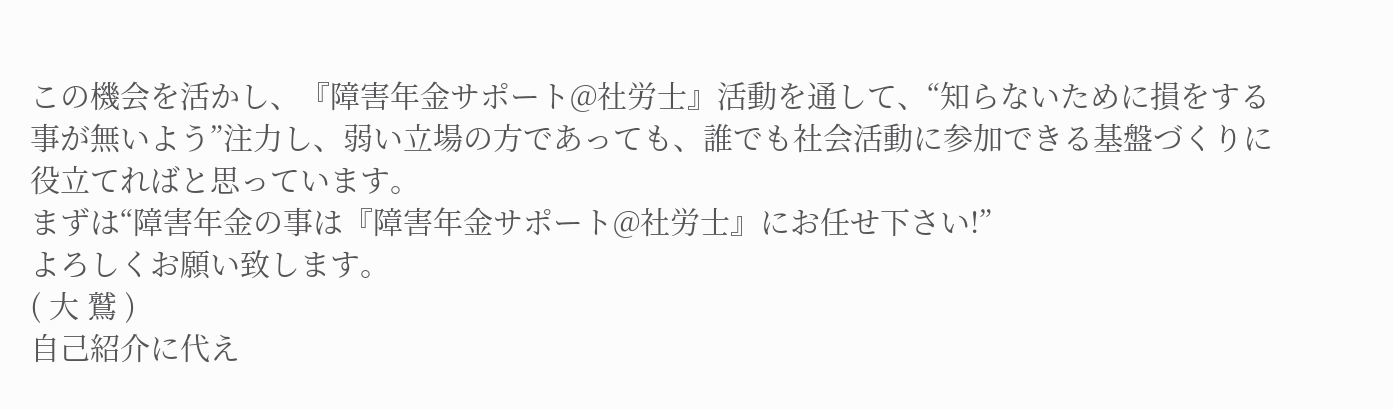この機会を活かし、『障害年金サポート@社労士』活動を通して、“知らないために損をする事が無いよう”注力し、弱い立場の方であっても、誰でも社会活動に参加できる基盤づくりに役立てればと思っています。
まずは“障害年金の事は『障害年金サポート@社労士』にお任せ下さい!”
よろしくお願い致します。
( 大 鷲 )
自己紹介に代え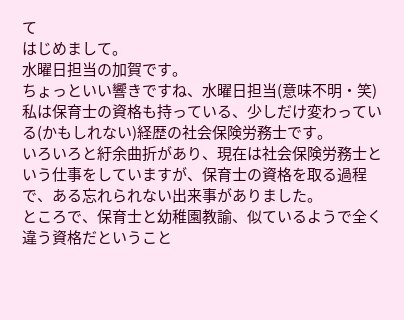て
はじめまして。
水曜日担当の加賀です。
ちょっといい響きですね、水曜日担当(意味不明・笑)
私は保育士の資格も持っている、少しだけ変わっている(かもしれない)経歴の社会保険労務士です。
いろいろと紆余曲折があり、現在は社会保険労務士という仕事をしていますが、保育士の資格を取る過程で、ある忘れられない出来事がありました。
ところで、保育士と幼稚園教諭、似ているようで全く違う資格だということ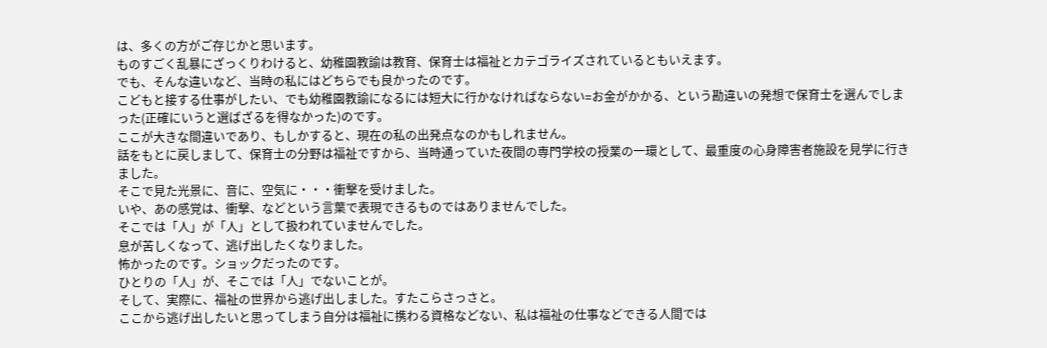は、多くの方がご存じかと思います。
ものすごく乱暴にざっくりわけると、幼稚園教諭は教育、保育士は福祉とカテゴライズされているともいえます。
でも、そんな違いなど、当時の私にはどちらでも良かったのです。
こどもと接する仕事がしたい、でも幼稚園教諭になるには短大に行かなければならない=お金がかかる、という勘違いの発想で保育士を選んでしまった(正確にいうと選ばざるを得なかった)のです。
ここが大きな間違いであり、もしかすると、現在の私の出発点なのかもしれません。
話をもとに戻しまして、保育士の分野は福祉ですから、当時通っていた夜間の専門学校の授業の一環として、最重度の心身障害者施設を見学に行きました。
そこで見た光景に、音に、空気に・・・衝撃を受けました。
いや、あの感覚は、衝撃、などという言葉で表現できるものではありませんでした。
そこでは「人」が「人」として扱われていませんでした。
息が苦しくなって、逃げ出したくなりました。
怖かったのです。ショックだったのです。
ひとりの「人」が、そこでは「人」でないことが。
そして、実際に、福祉の世界から逃げ出しました。すたこらさっさと。
ここから逃げ出したいと思ってしまう自分は福祉に携わる資格などない、私は福祉の仕事などできる人間では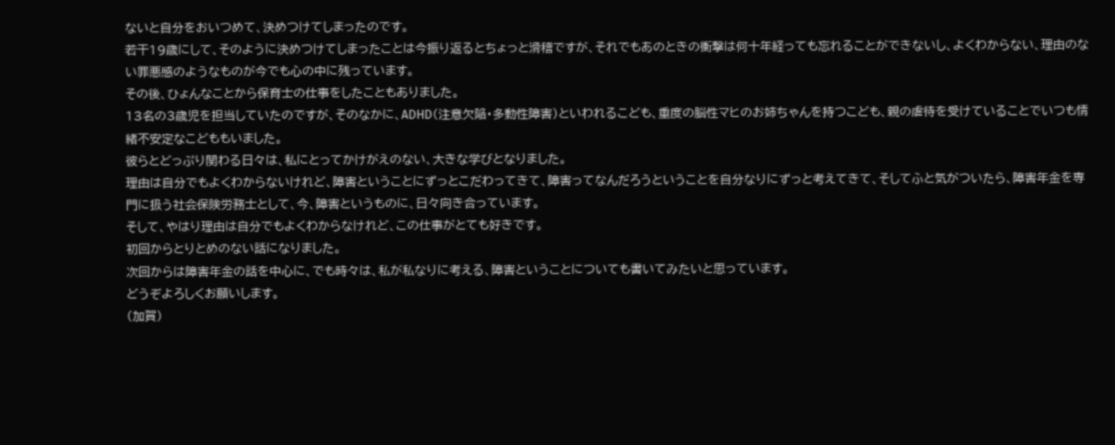ないと自分をおいつめて、決めつけてしまったのです。
若干19歳にして、そのように決めつけてしまったことは今振り返るとちょっと滑稽ですが、それでもあのときの衝撃は何十年経っても忘れることができないし、よくわからない、理由のない罪悪感のようなものが今でも心の中に残っています。
その後、ひょんなことから保育士の仕事をしたこともありました。
13名の3歳児を担当していたのですが、そのなかに、ADHD(注意欠陥・多動性障害)といわれるこども、重度の脳性マヒのお姉ちゃんを持つこども、親の虐待を受けていることでいつも情緒不安定なこどももいました。
彼らとどっぷり関わる日々は、私にとってかけがえのない、大きな学びとなりました。
理由は自分でもよくわからないけれど、障害ということにずっとこだわってきて、障害ってなんだろうということを自分なりにずっと考えてきて、そしてふと気がついたら、障害年金を専門に扱う社会保険労務士として、今、障害というものに、日々向き合っています。
そして、やはり理由は自分でもよくわからなけれど、この仕事がとても好きです。
初回からとりとめのない話になりました。
次回からは障害年金の話を中心に、でも時々は、私が私なりに考える、障害ということについても書いてみたいと思っています。
どうぞよろしくお願いします。
(加賀)